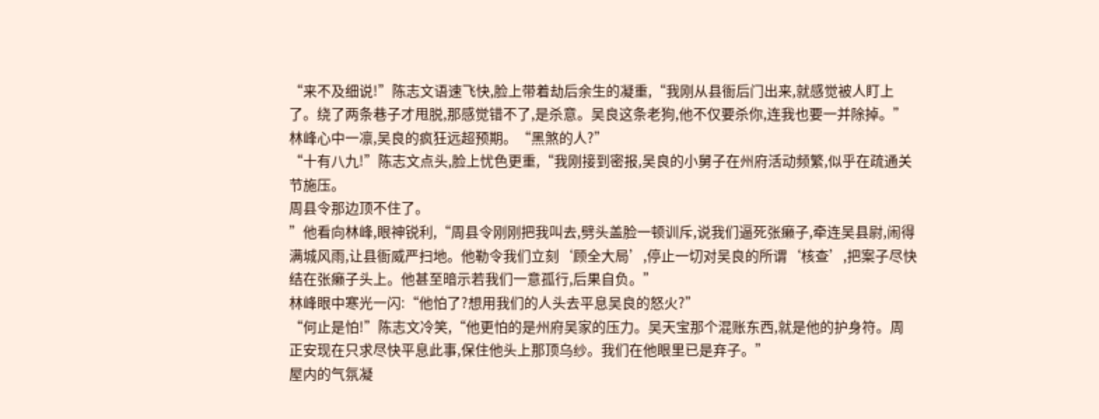“来不及细说!”陈志文语速飞快,脸上带着劫后余生的凝重,“我刚从县衙后门出来,就感觉被人盯上了。绕了两条巷子才甩脱,那感觉错不了,是杀意。吴良这条老狗,他不仅要杀你,连我也要一并除掉。”
林峰心中一凛,吴良的疯狂远超预期。“黑煞的人?”
“十有八九!”陈志文点头,脸上忧色更重,“我刚接到密报,吴良的小舅子在州府活动频繁,似乎在疏通关节施压。
周县令那边顶不住了。
”他看向林峰,眼神锐利,“周县令刚刚把我叫去,劈头盖脸一顿训斥,说我们逼死张癞子,牵连吴县尉,闹得满城风雨,让县衙威严扫地。他勒令我们立刻‘顾全大局’,停止一切对吴良的所谓‘核查’,把案子尽快结在张癞子头上。他甚至暗示若我们一意孤行,后果自负。”
林峰眼中寒光一闪:“他怕了?想用我们的人头去平息吴良的怒火?”
“何止是怕!”陈志文冷笑,“他更怕的是州府吴家的压力。吴天宝那个混账东西,就是他的护身符。周正安现在只求尽快平息此事,保住他头上那顶乌纱。我们在他眼里已是弃子。”
屋内的气氛凝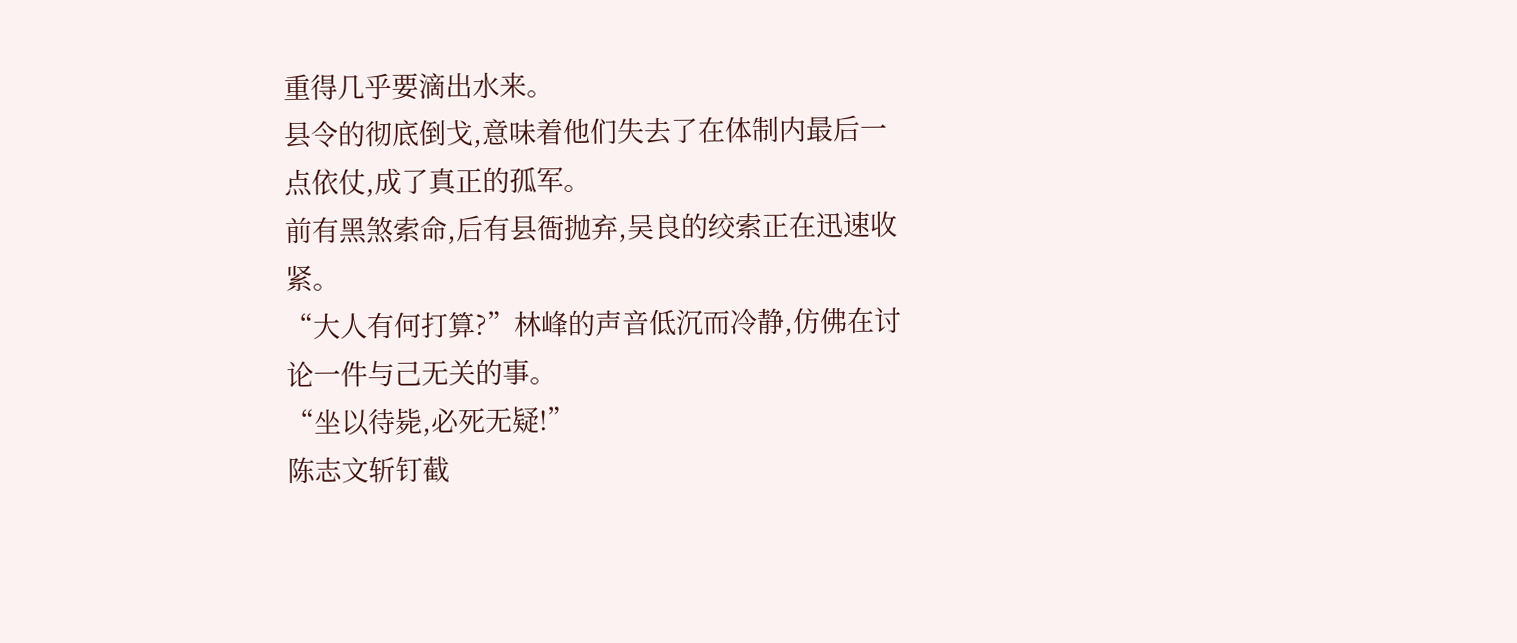重得几乎要滴出水来。
县令的彻底倒戈,意味着他们失去了在体制内最后一点依仗,成了真正的孤军。
前有黑煞索命,后有县衙抛弃,吴良的绞索正在迅速收紧。
“大人有何打算?”林峰的声音低沉而冷静,仿佛在讨论一件与己无关的事。
“坐以待毙,必死无疑!”
陈志文斩钉截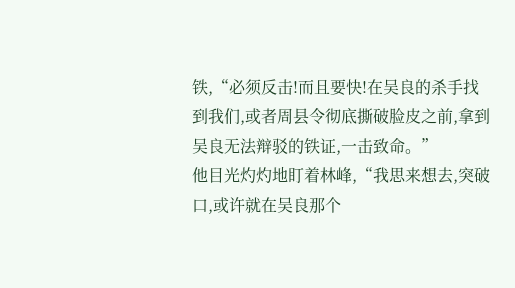铁,“必须反击!而且要快!在吴良的杀手找到我们,或者周县令彻底撕破脸皮之前,拿到吴良无法辩驳的铁证,一击致命。”
他目光灼灼地盯着林峰,“我思来想去,突破口,或许就在吴良那个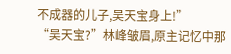不成器的儿子,吴天宝身上!”
“吴天宝?”林峰皱眉,原主记忆中那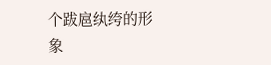个跋扈纨绔的形象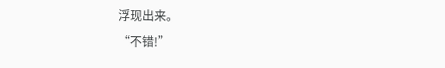浮现出来。
“不错!”